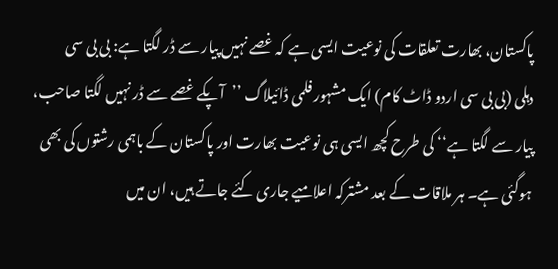پاکستان، بھارت تعلقات کی نوعیت ایسی ہے کہ غصے نہیں پیار سے ڈر لگتا ہے: بی بی سی
دہلی (بی بی سی اردو ڈاٹ کام) ایک مشہور فلمی ڈائیلاگ ’’آپکے غصے سے ڈر نہیں لگتا صاحب، پیار سے لگتا ہے‘‘ کی طرح کچھ ایسی ہی نوعیت بھارت اور پاکستان کے باہمی رشتوں کی بھی ہوگئی ہے۔ ہر ملاقات کے بعد مشترکہ اعلامیے جاری کئے جاتے ہیں، ان میں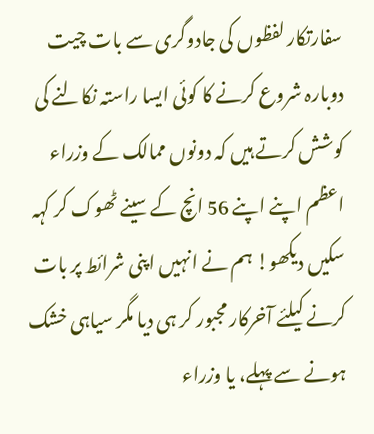سفارتکار لفظوں کی جادوگری سے بات چیت دوبارہ شروع کرنے کا کوئی ایسا راستہ نکالنے کی کوشش کرتے ہیں کہ دونوں ممالک کے وزراء اعظم اپنے اپنے 56 انچ کے سینے ٹھوک کر کہہ سکیں دیکھو! ہم نے انہیں اپنی شرائط پر بات کرنے کیلئے آخرکار مجبور کر ہی دیا مگر سیاہی خشک ہونے سے پہلے، یا وزراء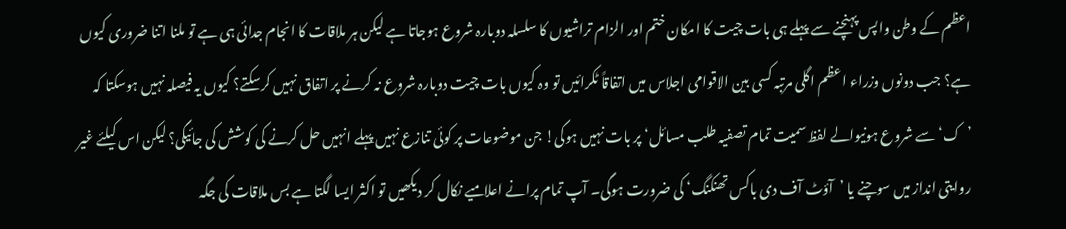اعظم کے وطن واپس پہنچنے سے پہلے ہی بات چیت کا امکان ختم اور الزام تراشیوں کا سلسلہ دوبارہ شروع ہوجاتا ہے لیکن ہر ملاقات کا انجام جدائی ہی ہے تو ملنا اتنا ضروری کیوں ہے؟ جب دونوں وزراء اعظم اگلی مرتبہ کسی بین الاقوامی اجلاس میں اتفاقاً ٹکرائیں تو وہ کیوں بات چیت دوبارہ شروع نہ کرنے پر اتفاق نہیں کرسکتے؟ کیوں یہ فیصلہ نہیں ہوسکتا کہ ’ک‘ سے شروع ہونیوالے لفظ سمیت تمام تصفیہ طلب مسائل‘ پر بات نہیں ہوگی! جن موضوعات پر کوئی تنازع نہیں پہلے انہیں حل کرنے کی کوشش کی جائیگی؟ لیکن اس کیلئے غیر روایتی انداز میں سوچنے یا ’آؤٹ آف دی باکس تھنکنگ‘ کی ضرورت ہوگی۔ آپ تمام پرانے اعلامیے نکال کر دیکھیں تو اکثر ایسا لگتا ہے بس ملاقات کی جگہ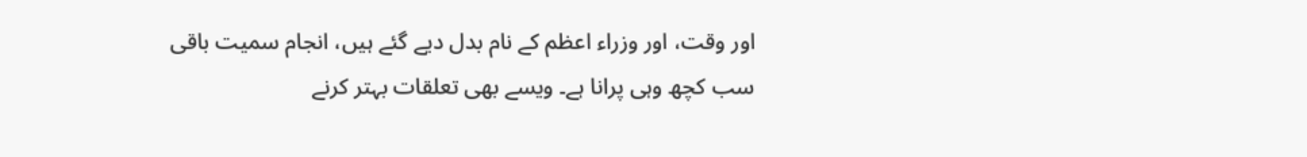اور وقت، اور وزراء اعظم کے نام بدل دیے گئے ہیں، انجام سمیت باقی سب کچھ وہی پرانا ہے۔ ویسے بھی تعلقات بہتر کرنے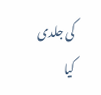کی جلدی کیا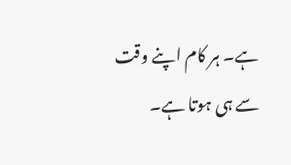ہے۔ ہر کام اپنے وقت سے ہی ہوتا ہے۔